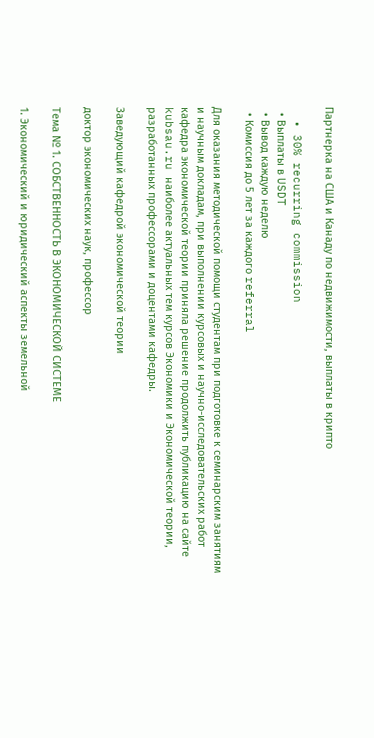Партнерка на США и Канаду по недвижимости, выплаты в крипто

  • 30% recurring commission
  • Выплаты в USDT
  • Вывод каждую неделю
  • Комиссия до 5 лет за каждого referral

Для оказания методической помощи студентам при подготовке к семинарским занятиям и научным докладам, при выполнении курсовых и научно-исследовательских работ кафедра экономической теории приняла решение продолжить публикацию на сайте kubsau.ru наиболее актуальных тем курсов Экономики и Экономической теории, разработанных профессорами и доцентами кафедры.

Заведующий кафедрой экономической теории

доктор экономических наук, профессор

Тема № 1. СОБСТВЕННОСТЬ В ЭКОНОМИЧЕСКОЙ СИСТЕМЕ

1. Экономический и юридический аспекты земельной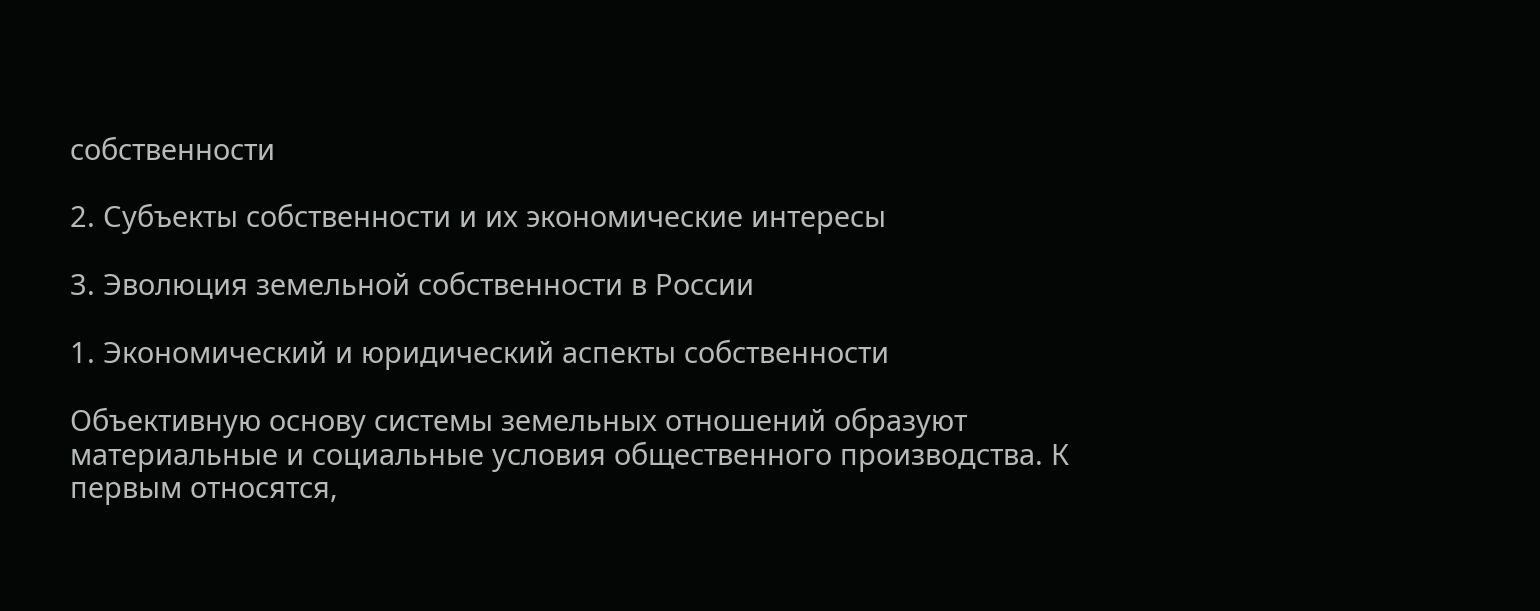собственности

2. Субъекты собственности и их экономические интересы

3. Эволюция земельной собственности в России

1. Экономический и юридический аспекты собственности

Объективную основу системы земельных отношений образуют материальные и социальные условия общественного производства. К первым относятся,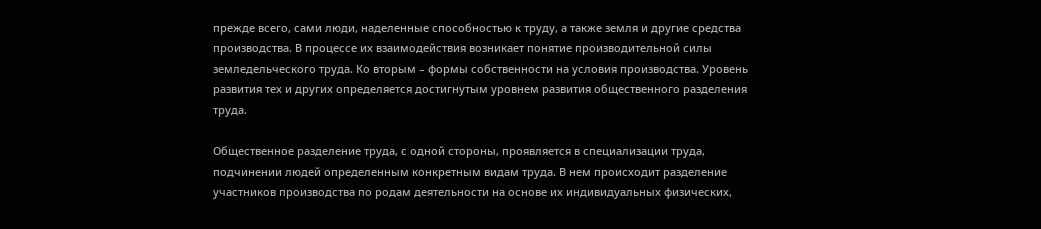прежде всего, сами люди, наделенные способностью к труду, а также земля и другие средства производства. В процессе их взаимодействия возникает понятие производительной силы земледельческого труда. Ко вторым – формы собственности на условия производства. Уровень развития тех и других определяется достигнутым уровнем развития общественного разделения труда.

Общественное разделение труда, с одной стороны, проявляется в специализации труда, подчинении людей определенным конкретным видам труда. В нем происходит разделение участников производства по родам деятельности на основе их индивидуальных физических,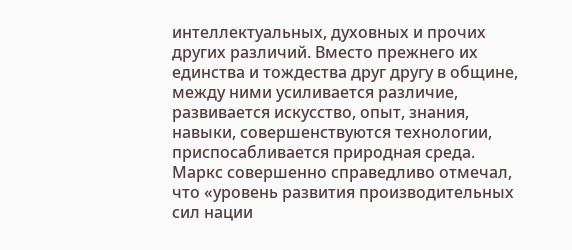интеллектуальных, духовных и прочих других различий. Вместо прежнего их единства и тождества друг другу в общине, между ними усиливается различие, развивается искусство, опыт, знания, навыки, совершенствуются технологии, приспосабливается природная среда. Маркс совершенно справедливо отмечал, что «уровень развития производительных сил нации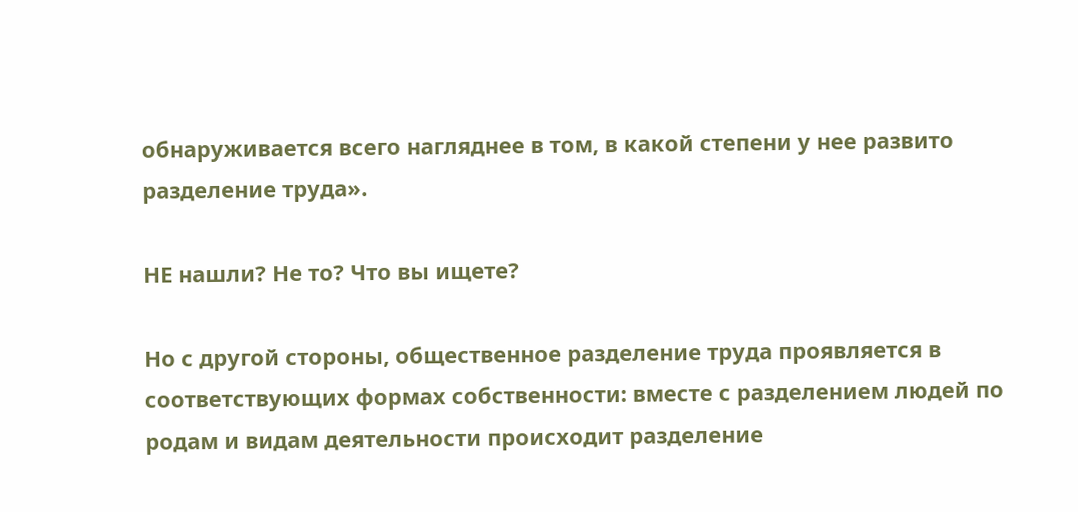обнаруживается всего нагляднее в том, в какой степени у нее развито разделение труда».

НЕ нашли? Не то? Что вы ищете?

Но с другой стороны, общественное разделение труда проявляется в соответствующих формах собственности: вместе с разделением людей по родам и видам деятельности происходит разделение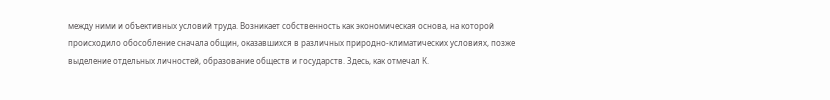между ними и объективных условий труда. Возникает собственность как экономическая основа, на которой происходило обособление сначала общин, оказавшихся в различных природно-климатических условиях, позже выделение отдельных личностей, образование обществ и государств. Здесь, как отмечал К.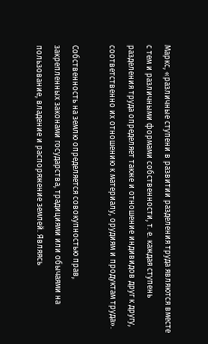Маркс, «различные ступени в развитии разделения труда являются вместе с тем и различными формами собственности, т. е. каждая ступень разделения труда определяет также и отношение индивидов друг к другу, соответственно их отношению к материалу, орудиям и продуктам труда».

Собственность на землю определяется совокупностью прав, закрепленных законами государства, традициями или обычаями на пользование, владение и распоряжение землей. Являясь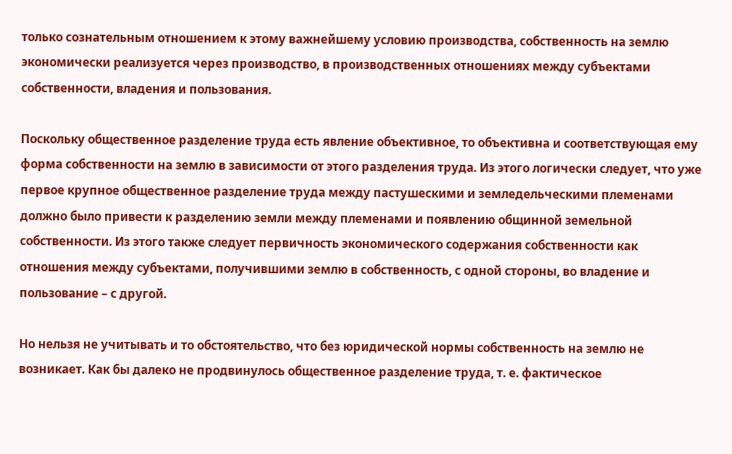только сознательным отношением к этому важнейшему условию производства, собственность на землю экономически реализуется через производство, в производственных отношениях между субъектами собственности, владения и пользования.

Поскольку общественное разделение труда есть явление объективное, то объективна и соответствующая ему форма собственности на землю в зависимости от этого разделения труда. Из этого логически следует, что уже первое крупное общественное разделение труда между пастушескими и земледельческими племенами должно было привести к разделению земли между племенами и появлению общинной земельной собственности. Из этого также следует первичность экономического содержания собственности как отношения между субъектами, получившими землю в собственность, с одной стороны, во владение и пользование – с другой.

Но нельзя не учитывать и то обстоятельство, что без юридической нормы собственность на землю не возникает. Как бы далеко не продвинулось общественное разделение труда, т. е. фактическое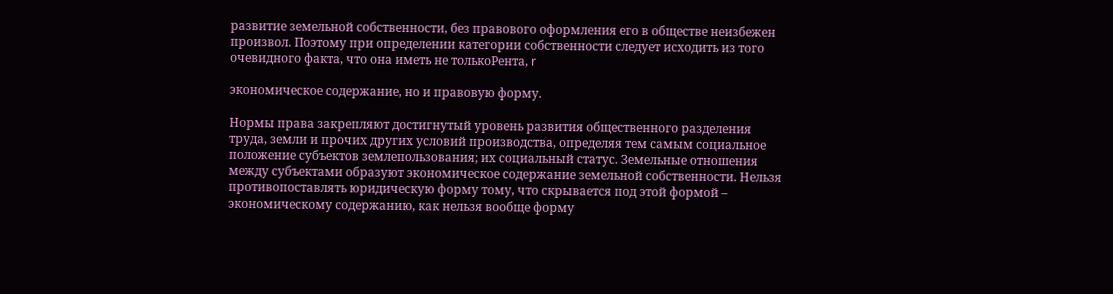развитие земельной собственности, без правового оформления его в обществе неизбежен произвол. Поэтому при определении категории собственности следует исходить из того очевидного факта, что она иметь не толькоРента, r

экономическое содержание, но и правовую форму.

Нормы права закрепляют достигнутый уровень развития общественного разделения труда, земли и прочих других условий производства, определяя тем самым социальное положение субъектов землепользования; их социальный статус. Земельные отношения между субъектами образуют экономическое содержание земельной собственности. Нельзя противопоставлять юридическую форму тому, что скрывается под этой формой – экономическому содержанию, как нельзя вообще форму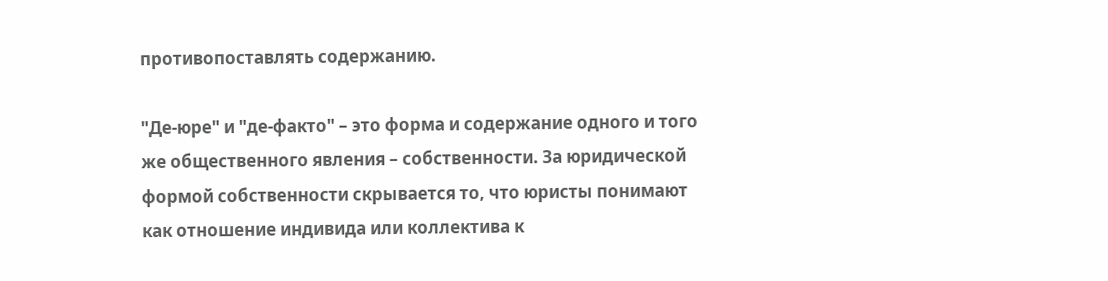противопоставлять содержанию.

"Де-юре" и "де-факто" – это форма и содержание одного и того же общественного явления – собственности. За юридической формой собственности скрывается то, что юристы понимают как отношение индивида или коллектива к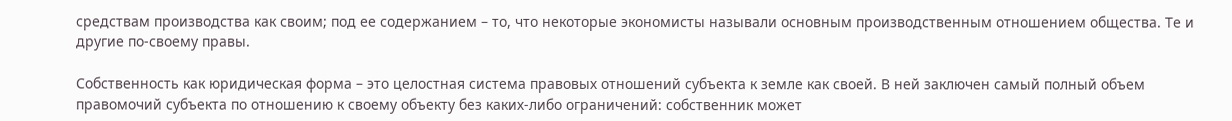средствам производства как своим; под ее содержанием – то, что некоторые экономисты называли основным производственным отношением общества. Те и другие по-своему правы.

Собственность как юридическая форма – это целостная система правовых отношений субъекта к земле как своей. В ней заключен самый полный объем правомочий субъекта по отношению к своему объекту без каких-либо ограничений: собственник может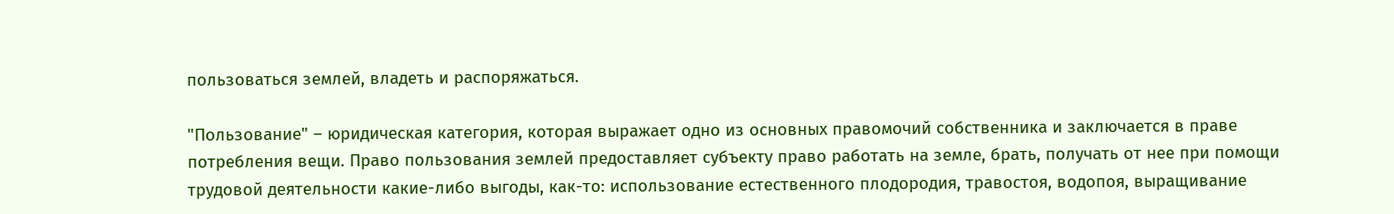пользоваться землей, владеть и распоряжаться.

"Пользование" – юридическая категория, которая выражает одно из основных правомочий собственника и заключается в праве потребления вещи. Право пользования землей предоставляет субъекту право работать на земле, брать, получать от нее при помощи трудовой деятельности какие-либо выгоды, как-то: использование естественного плодородия, травостоя, водопоя, выращивание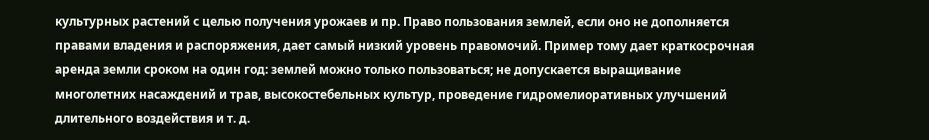культурных растений с целью получения урожаев и пр. Право пользования землей, если оно не дополняется правами владения и распоряжения, дает самый низкий уровень правомочий. Пример тому дает краткосрочная аренда земли сроком на один год: землей можно только пользоваться; не допускается выращивание многолетних насаждений и трав, высокостебельных культур, проведение гидромелиоративных улучшений длительного воздействия и т. д.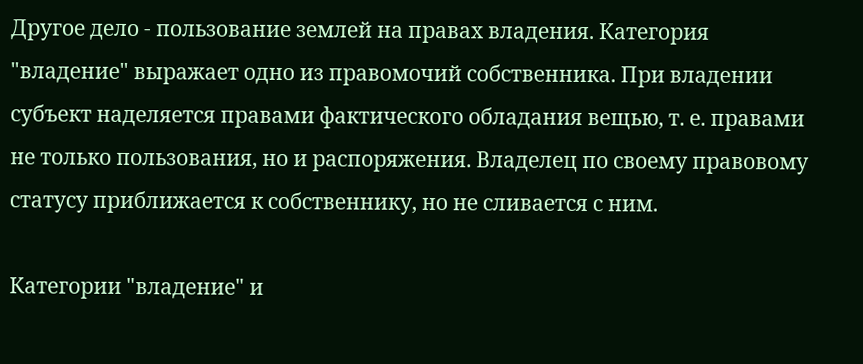Другое дело - пользование землей на правах владения. Категория "владение" выражает одно из правомочий собственника. При владении субъект наделяется правами фактического обладания вещью, т. е. правами не только пользования, но и распоряжения. Владелец по своему правовому статусу приближается к собственнику, но не сливается с ним.

Категории "владение" и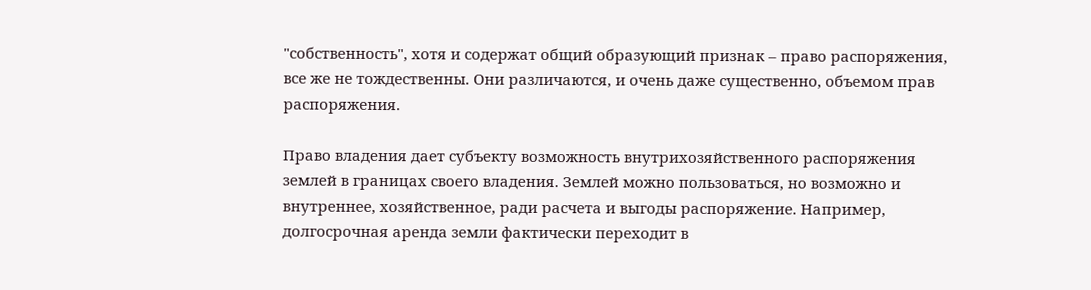"собственность", хотя и содержат общий образующий признак – право распоряжения, все же не тождественны. Они различаются, и очень даже существенно, объемом прав распоряжения.

Право владения дает субъекту возможность внутрихозяйственного распоряжения землей в границах своего владения. Землей можно пользоваться, но возможно и внутреннее, хозяйственное, ради расчета и выгоды распоряжение. Например, долгосрочная аренда земли фактически переходит в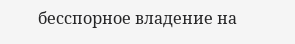бесспорное владение на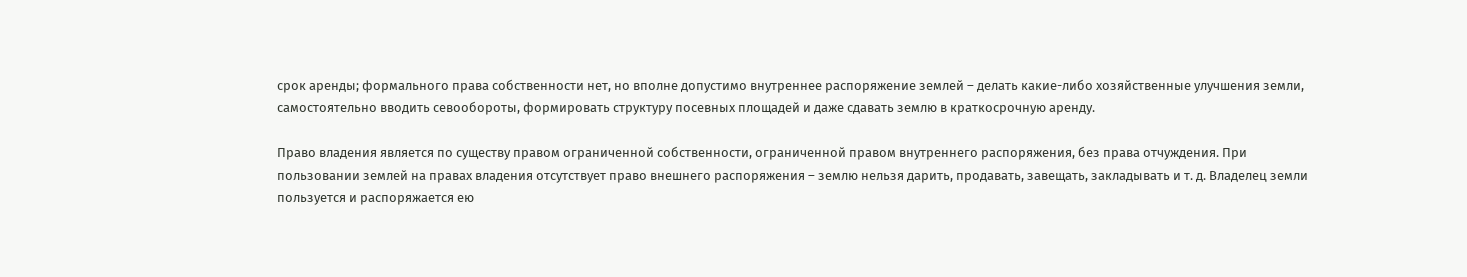срок аренды; формального права собственности нет, но вполне допустимо внутреннее распоряжение землей – делать какие-либо хозяйственные улучшения земли, самостоятельно вводить севообороты, формировать структуру посевных площадей и даже сдавать землю в краткосрочную аренду.

Право владения является по существу правом ограниченной собственности, ограниченной правом внутреннего распоряжения, без права отчуждения. При пользовании землей на правах владения отсутствует право внешнего распоряжения – землю нельзя дарить, продавать, завещать, закладывать и т. д. Владелец земли пользуется и распоряжается ею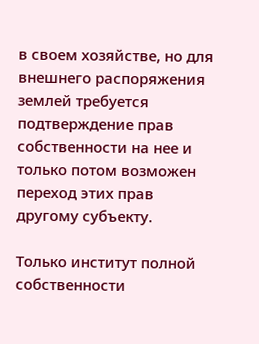в своем хозяйстве, но для внешнего распоряжения землей требуется подтверждение прав собственности на нее и только потом возможен переход этих прав другому субъекту.

Только институт полной собственности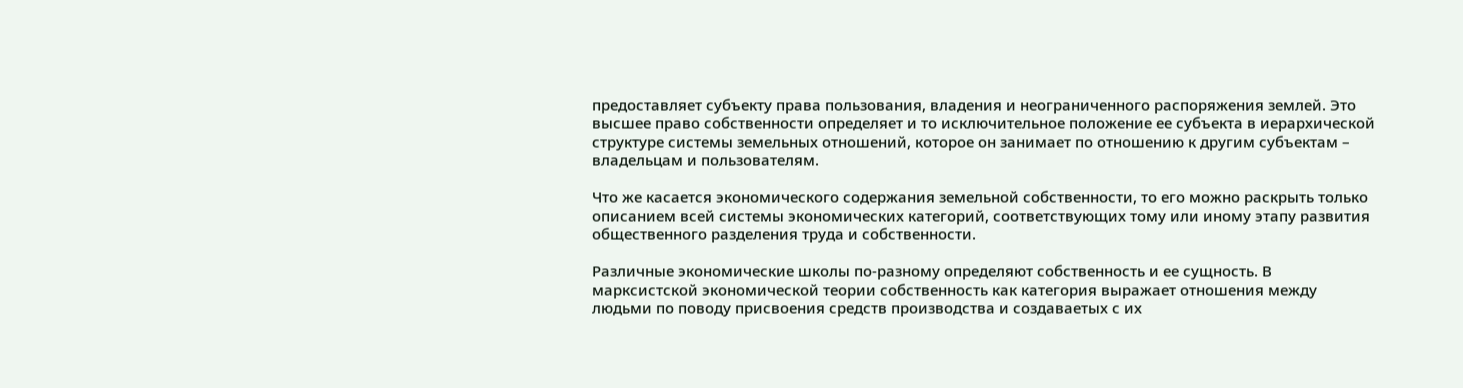предоставляет субъекту права пользования, владения и неограниченного распоряжения землей. Это высшее право собственности определяет и то исключительное положение ее субъекта в иерархической структуре системы земельных отношений, которое он занимает по отношению к другим субъектам – владельцам и пользователям.

Что же касается экономического содержания земельной собственности, то его можно раскрыть только описанием всей системы экономических категорий, соответствующих тому или иному этапу развития общественного разделения труда и собственности.

Различные экономические школы по-разному определяют собственность и ее сущность. В марксистской экономической теории собственность как категория выражает отношения между людьми по поводу присвоения средств производства и создаваетых с их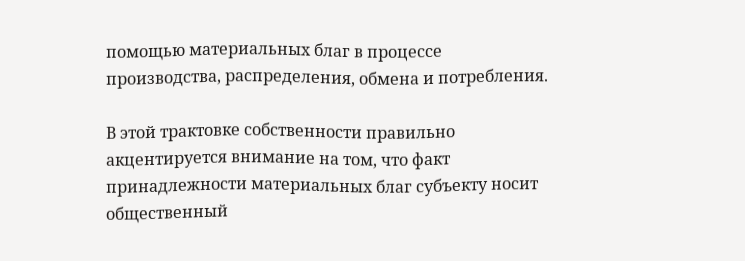помощью материальных благ в процессе производства, распределения, обмена и потребления.

В этой трактовке собственности правильно акцентируется внимание на том, что факт принадлежности материальных благ субъекту носит общественный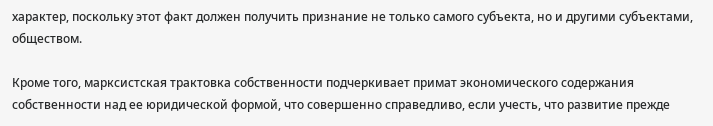характер, поскольку этот факт должен получить признание не только самого субъекта, но и другими субъектами, обществом.

Кроме того, марксистская трактовка собственности подчеркивает примат экономического содержания собственности над ее юридической формой, что совершенно справедливо, если учесть, что развитие прежде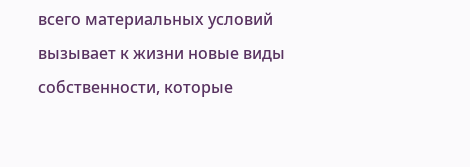всего материальных условий вызывает к жизни новые виды собственности, которые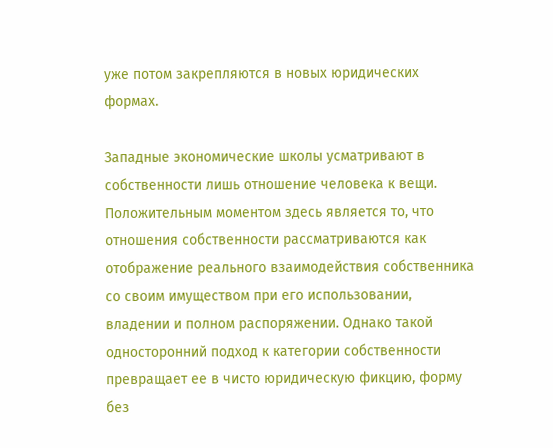уже потом закрепляются в новых юридических формах.

Западные экономические школы усматривают в собственности лишь отношение человека к вещи. Положительным моментом здесь является то, что отношения собственности рассматриваются как отображение реального взаимодействия собственника со своим имуществом при его использовании, владении и полном распоряжении. Однако такой односторонний подход к категории собственности превращает ее в чисто юридическую фикцию, форму без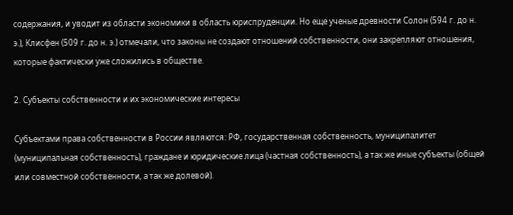содержания, и уводит из области экономики в область юриспруденции. Но еще ученые древности Солон (594 г. до н. э.), Клисфен (509 г. до н. э.) отмечали, что законы не создают отношений собственности, они закрепляют отношения, которые фактически уже сложились в обществе.

2. Субъекты собственности и их экономические интересы

Субъектами права собственности в России являются: РФ, государственная собственность, муниципалитет (муниципальная собственность), граждане и юридические лица (частная собственность), а так же иные субъекты (общей или совместной собственности, а так же долевой).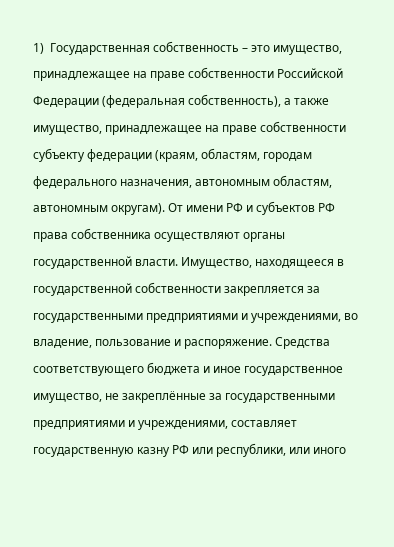1)  Государственная собственность – это имущество, принадлежащее на праве собственности Российской Федерации (федеральная собственность), а также имущество, принадлежащее на праве собственности субъекту федерации (краям, областям, городам федерального назначения, автономным областям, автономным округам). От имени РФ и субъектов РФ права собственника осуществляют органы государственной власти. Имущество, находящееся в государственной собственности закрепляется за государственными предприятиями и учреждениями, во владение, пользование и распоряжение. Средства соответствующего бюджета и иное государственное имущество, не закреплённые за государственными предприятиями и учреждениями, составляет государственную казну РФ или республики, или иного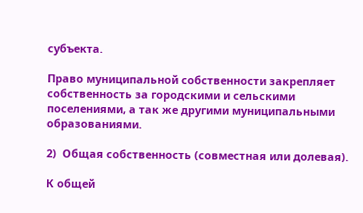субъекта.

Право муниципальной собственности закрепляет собственность за городскими и сельскими поселениями, а так же другими муниципальными образованиями.

2)  Общая собственность (совместная или долевая).

К общей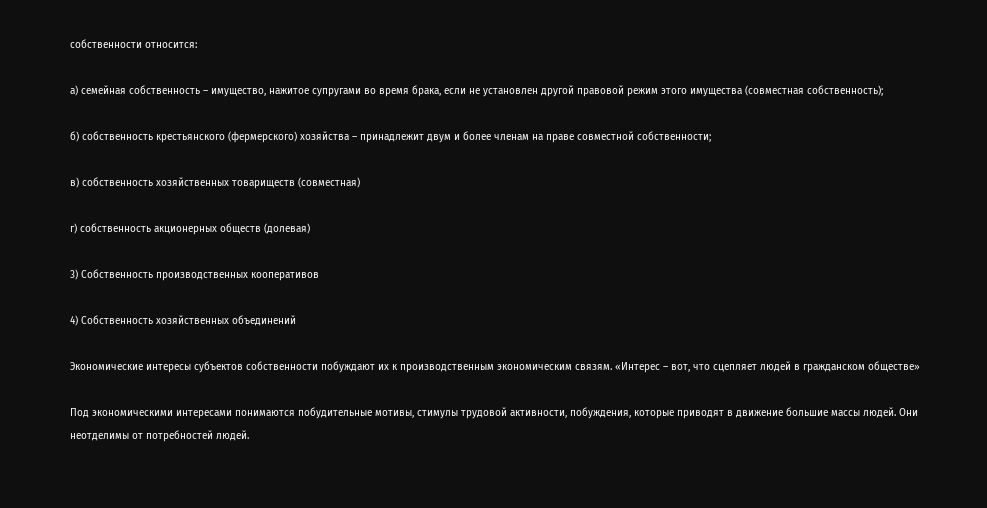собственности относится:

а) семейная собственность – имущество, нажитое супругами во время брака, если не установлен другой правовой режим этого имущества (совместная собственность);

б) собственность крестьянского (фермерского) хозяйства – принадлежит двум и более членам на праве совместной собственности;

в) собственность хозяйственных товариществ (совместная)

г) собственность акционерных обществ (долевая)

3) Собственность производственных кооперативов

4) Собственность хозяйственных объединений

Экономические интересы субъектов собственности побуждают их к производственным экономическим связям. «Интерес – вот, что сцепляет людей в гражданском обществе»

Под экономическими интересами понимаются побудительные мотивы, стимулы трудовой активности, побуждения, которые приводят в движение большие массы людей. Они неотделимы от потребностей людей.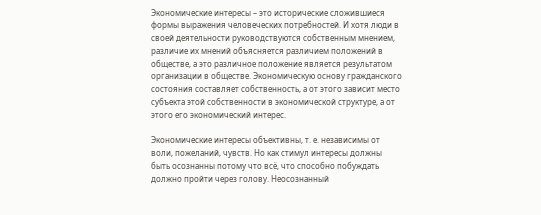Экономические интересы – это исторические сложившиеся формы выражения человеческих потребностей. И хотя люди в своей деятельности руководствуются собственным мнением, различие их мнений объясняется различием положений в обществе, а это различное положение является результатом организации в обществе. Экономическую основу гражданского состояния составляет собственность, а от этого зависит место субъекта этой собственности в экономической структуре, а от этого его экономический интерес.

Экономические интересы объективны, т. е. независимы от воли, пожеланий, чувств. Но как стимул интересы должны быть осознанны потому что всё, что способно побуждать должно пройти через голову. Неосознанный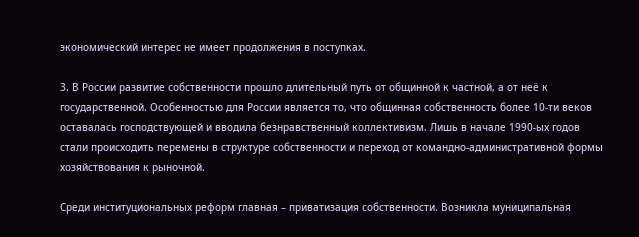экономический интерес не имеет продолжения в поступках.

3. В России развитие собственности прошло длительный путь от общинной к частной, а от неё к государственной. Особенностью для России является то, что общинная собственность более 10-ти веков оставалась господствующей и вводила безнравственный коллективизм. Лишь в начале 1990-ых годов стали происходить перемены в структуре собственности и переход от командно-административной формы хозяйствования к рыночной.

Среди институциональных реформ главная – приватизация собственности. Возникла муниципальная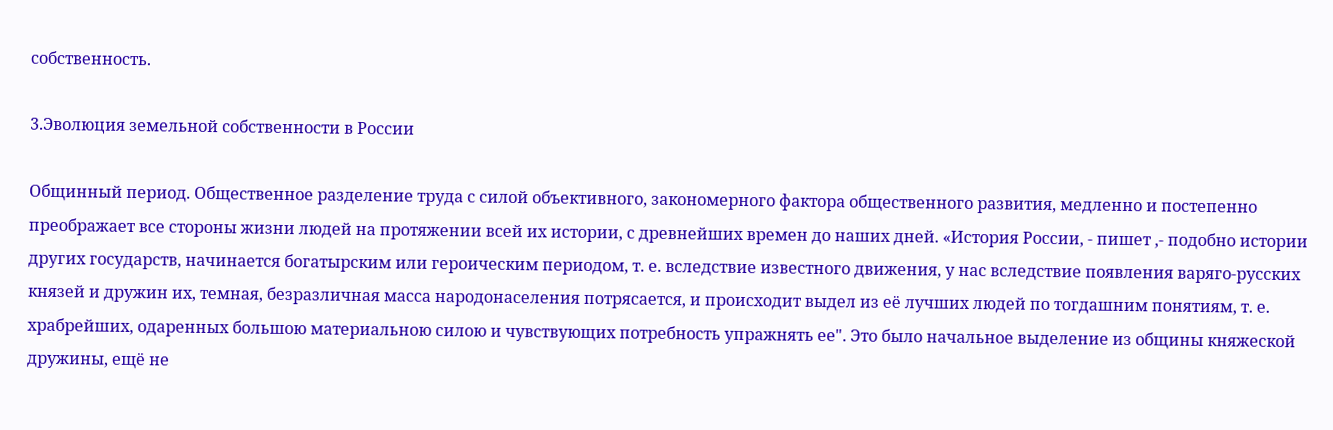собственность.

3.Эволюция земельной собственности в России

Общинный период. Общественное разделение труда с силой объективного, закономерного фактора общественного развития, медленно и постепенно преображает все стороны жизни людей на протяжении всей их истории, с древнейших времен до наших дней. «История России, - пишет ,- подобно истории других государств, начинается богатырским или героическим периодом, т. е. вследствие известного движения, у нас вследствие появления варяго-русских князей и дружин их, темная, безразличная масса народонаселения потрясается, и происходит выдел из её лучших людей по тогдашним понятиям, т. е. храбрейших, одаренных большою материальною силою и чувствующих потребность упражнять ее". Это было начальное выделение из общины княжеской дружины, ещё не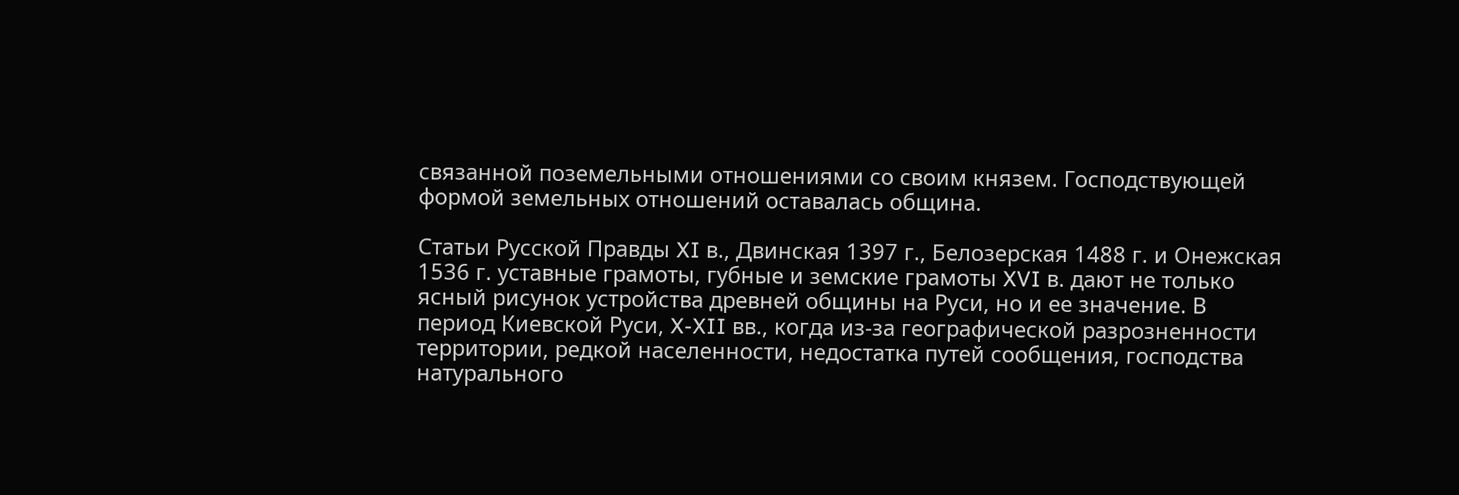связанной поземельными отношениями со своим князем. Господствующей формой земельных отношений оставалась община.

Статьи Русской Правды XI в., Двинская 1397 г., Белозерская 1488 г. и Онежская 1536 г. уставные грамоты, губные и земские грамоты XVI в. дают не только ясный рисунок устройства древней общины на Руси, но и ее значение. В период Киевской Руси, X-XII вв., когда из-за географической разрозненности территории, редкой населенности, недостатка путей сообщения, господства натурального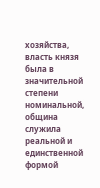хозяйства, власть князя была в значительной степени номинальной, община служила реальной и единственной формой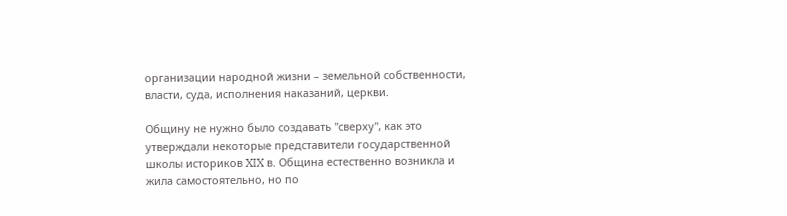организации народной жизни – земельной собственности, власти, суда, исполнения наказаний, церкви.

Общину не нужно было создавать "сверху", как это утверждали некоторые представители государственной школы историков XIX в. Община естественно возникла и жила самостоятельно, но по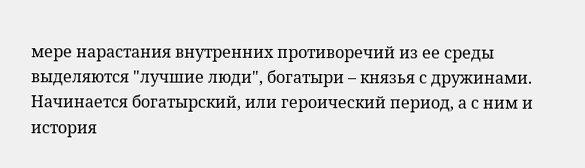мере нарастания внутренних противоречий из ее среды выделяются "лучшие люди", богатыри – князья с дружинами. Начинается богатырский, или героический период, а с ним и история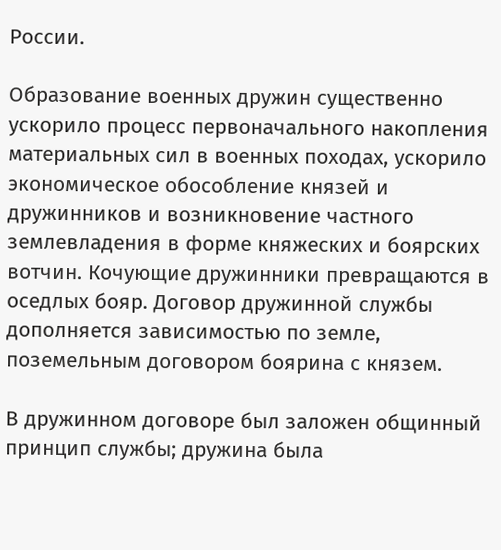России.

Образование военных дружин существенно ускорило процесс первоначального накопления материальных сил в военных походах, ускорило экономическое обособление князей и дружинников и возникновение частного землевладения в форме княжеских и боярских вотчин. Кочующие дружинники превращаются в оседлых бояр. Договор дружинной службы дополняется зависимостью по земле, поземельным договором боярина с князем.

В дружинном договоре был заложен общинный принцип службы; дружина была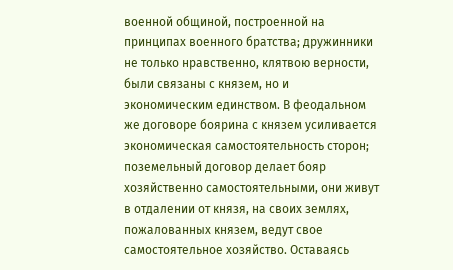военной общиной, построенной на принципах военного братства; дружинники не только нравственно, клятвою верности, были связаны с князем, но и экономическим единством. В феодальном же договоре боярина с князем усиливается экономическая самостоятельность сторон; поземельный договор делает бояр хозяйственно самостоятельными, они живут в отдалении от князя, на своих землях, пожалованных князем, ведут свое самостоятельное хозяйство. Оставаясь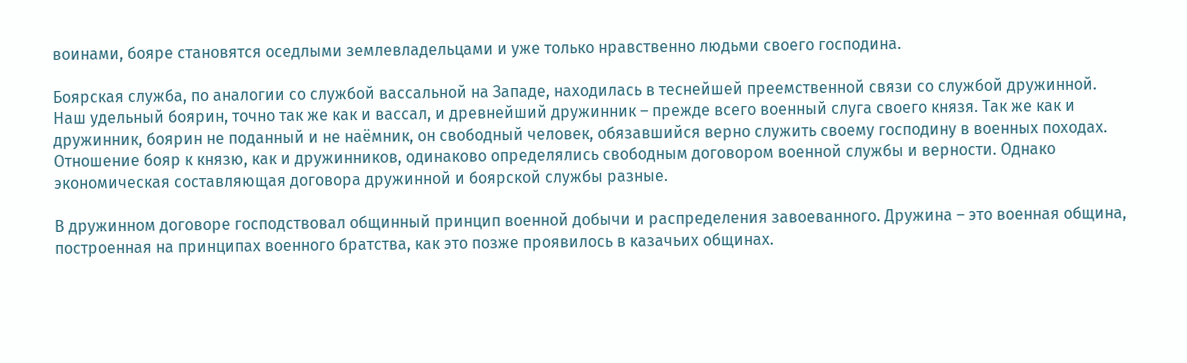воинами, бояре становятся оседлыми землевладельцами и уже только нравственно людьми своего господина.

Боярская служба, по аналогии со службой вассальной на Западе, находилась в теснейшей преемственной связи со службой дружинной. Наш удельный боярин, точно так же как и вассал, и древнейший дружинник – прежде всего военный слуга своего князя. Так же как и дружинник, боярин не поданный и не наёмник, он свободный человек, обязавшийся верно служить своему господину в военных походах. Отношение бояр к князю, как и дружинников, одинаково определялись свободным договором военной службы и верности. Однако экономическая составляющая договора дружинной и боярской службы разные.

В дружинном договоре господствовал общинный принцип военной добычи и распределения завоеванного. Дружина – это военная община, построенная на принципах военного братства, как это позже проявилось в казачьих общинах.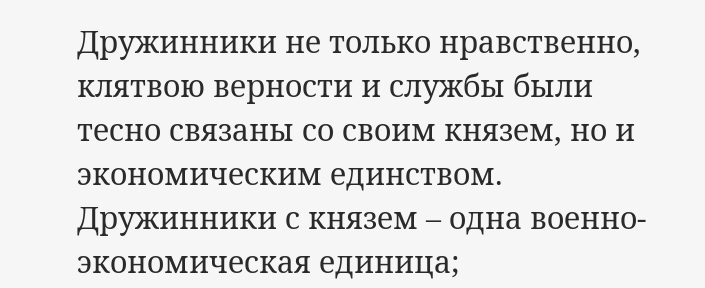Дружинники не только нравственно, клятвою верности и службы были тесно связаны со своим князем, но и экономическим единством. Дружинники с князем – одна военно-экономическая единица;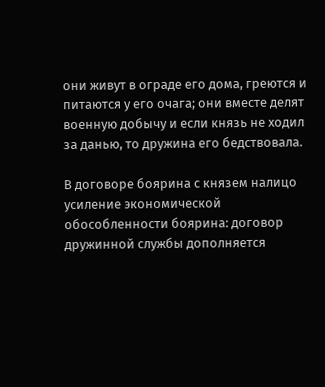они живут в ограде его дома, греются и питаются у его очага; они вместе делят военную добычу и если князь не ходил за данью, то дружина его бедствовала.

В договоре боярина с князем налицо усиление экономической обособленности боярина: договор дружинной службы дополняется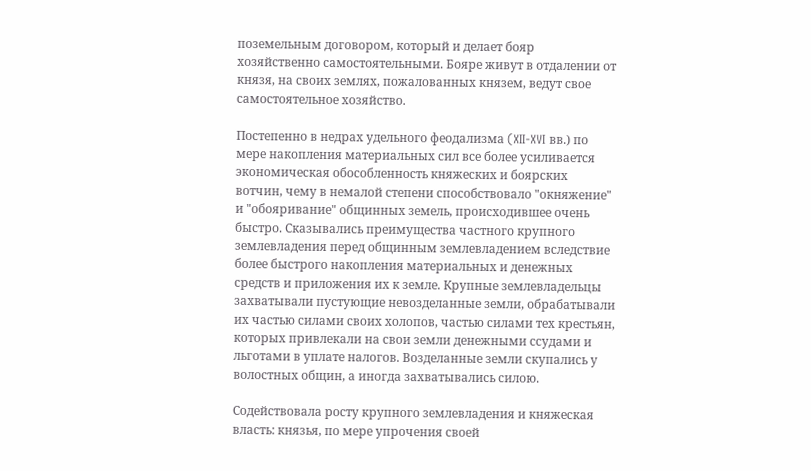поземельным договором, который и делает бояр хозяйственно самостоятельными. Бояре живут в отдалении от князя, на своих землях, пожалованных князем, ведут свое самостоятельное хозяйство.

Постепенно в недрах удельного феодализма (XII-XVI вв.) по мере накопления материальных сил все более усиливается экономическая обособленность княжеских и боярских вотчин, чему в немалой степени способствовало "окняжение" и "обояривание" общинных земель, происходившее очень быстро. Сказывались преимущества частного крупного землевладения перед общинным землевладением вследствие более быстрого накопления материальных и денежных средств и приложения их к земле. Крупные землевладельцы захватывали пустующие невозделанные земли, обрабатывали их частью силами своих холопов, частью силами тех крестьян, которых привлекали на свои земли денежными ссудами и льготами в уплате налогов. Возделанные земли скупались у волостных общин, а иногда захватывались силою.

Содействовала росту крупного землевладения и княжеская власть: князья, по мере упрочения своей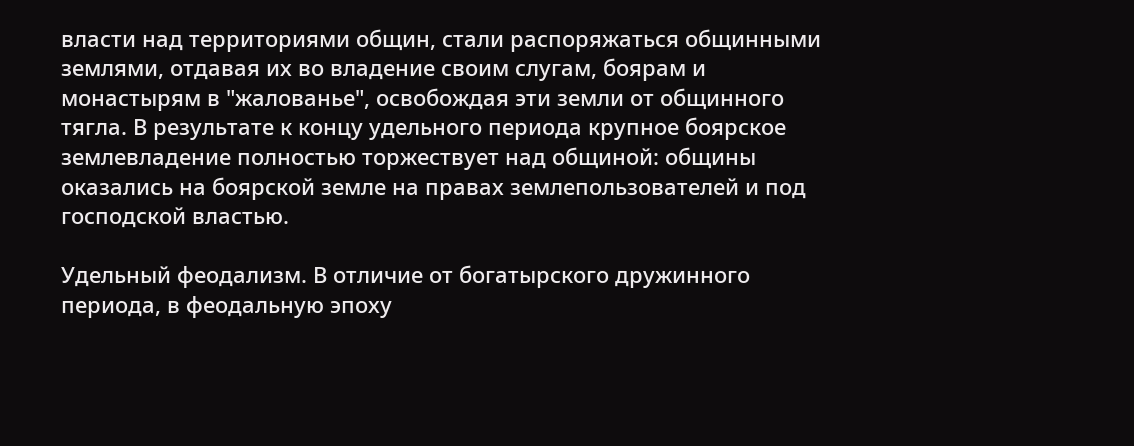власти над территориями общин, стали распоряжаться общинными землями, отдавая их во владение своим слугам, боярам и монастырям в "жалованье", освобождая эти земли от общинного тягла. В результате к концу удельного периода крупное боярское землевладение полностью торжествует над общиной: общины оказались на боярской земле на правах землепользователей и под господской властью.

Удельный феодализм. В отличие от богатырского дружинного периода, в феодальную эпоху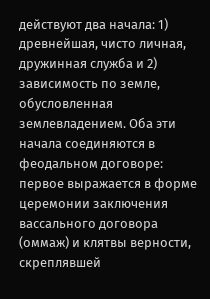действуют два начала: 1) древнейшая, чисто личная, дружинная служба и 2) зависимость по земле, обусловленная землевладением. Оба эти начала соединяются в феодальном договоре: первое выражается в форме церемонии заключения вассального договора (оммаж) и клятвы верности, скреплявшей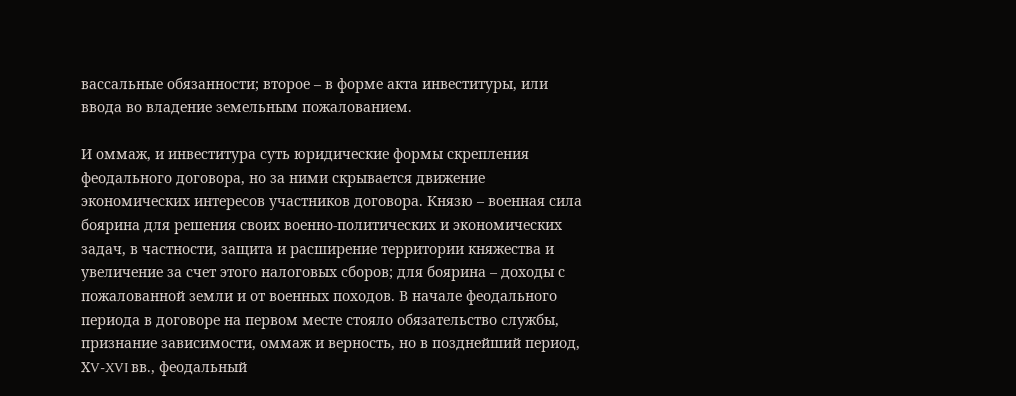вассальные обязанности; второе – в форме акта инвеституры, или ввода во владение земельным пожалованием.

И оммаж, и инвеститура суть юридические формы скрепления феодального договора, но за ними скрывается движение экономических интересов участников договора. Князю – военная сила боярина для решения своих военно-политических и экономических задач, в частности, защита и расширение территории княжества и увеличение за счет этого налоговых сборов; для боярина – доходы с пожалованной земли и от военных походов. В начале феодального периода в договоре на первом месте стояло обязательство службы, признание зависимости, оммаж и верность, но в позднейший период, ХV-XVI вв., феодальный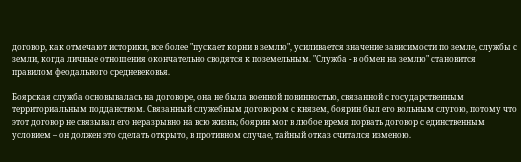договор, как отмечают историки, все более "пускает корни в землю", усиливается значение зависимости по земле, службы с земли, когда личные отношения окончательно сводятся к поземельным. "Служба - в обмен на землю" становится правилом феодального средневековья.

Боярская служба основывалась на договоре, она не была военной повинностью, связанной с государственным территориальным подданством. Связанный служебным договором с князем, боярин был его вольным слугою, потому что этот договор не связывал его неразрывно на всю жизнь; боярин мог в любое время порвать договор с единственным условием – он должен это сделать открыто, в противном случае, тайный отказ считался изменою.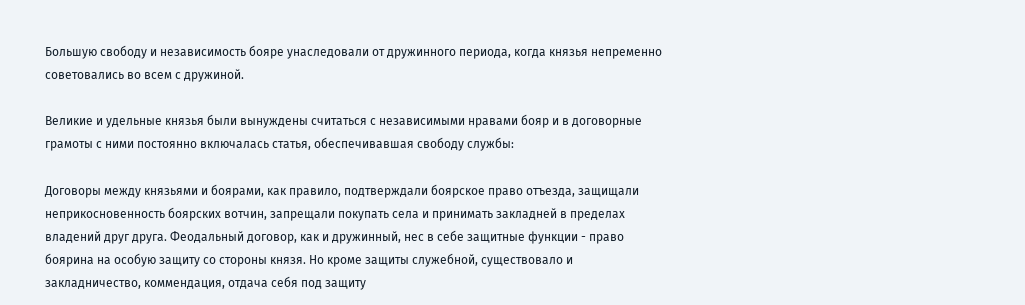Большую свободу и независимость бояре унаследовали от дружинного периода, когда князья непременно советовались во всем с дружиной.

Великие и удельные князья были вынуждены считаться с независимыми нравами бояр и в договорные грамоты с ними постоянно включалась статья, обеспечивавшая свободу службы:

Договоры между князьями и боярами, как правило, подтверждали боярское право отъезда, защищали неприкосновенность боярских вотчин, запрещали покупать села и принимать закладней в пределах владений друг друга. Феодальный договор, как и дружинный, нес в себе защитные функции - право боярина на особую защиту со стороны князя. Но кроме защиты служебной, существовало и закладничество, коммендация, отдача себя под защиту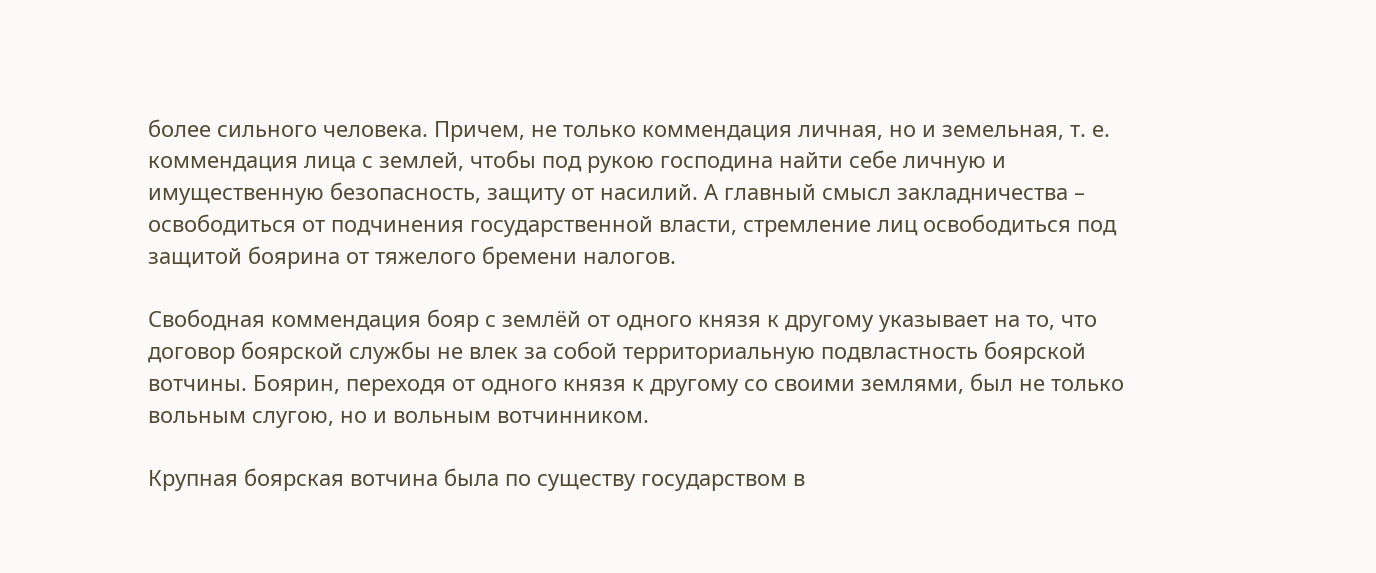более сильного человека. Причем, не только коммендация личная, но и земельная, т. е. коммендация лица с землей, чтобы под рукою господина найти себе личную и имущественную безопасность, защиту от насилий. А главный смысл закладничества – освободиться от подчинения государственной власти, стремление лиц освободиться под защитой боярина от тяжелого бремени налогов.

Свободная коммендация бояр с землёй от одного князя к другому указывает на то, что договор боярской службы не влек за собой территориальную подвластность боярской вотчины. Боярин, переходя от одного князя к другому со своими землями, был не только вольным слугою, но и вольным вотчинником.

Крупная боярская вотчина была по существу государством в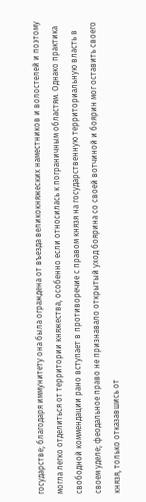государстве; благодаря иммунитету она была ограждена от въезда великокняжеских наместников и волостелей и поэтому могла легко отделиться от территории княжества, особенно если относилась к пограничным областям. Однако практика свободной коммендации рано вступает в противоречие с правом князя на государственную территориальную власть в своем уделе; феодальное право не признавало открытый уход боярина со своей вотчиной и боярин мог оставить своего князя, только отказавшись от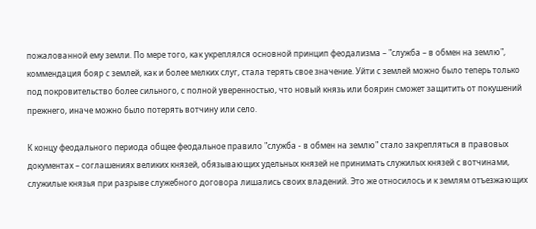пожалованной ему земли. По мере того, как укреплялся основной принцип феодализма – "служба – в обмен на землю", коммендация бояр с землей, как и более мелких слуг, стала терять свое значение. Уйти с землей можно было теперь только под покровительство более сильного, с полной уверенностью, что новый князь или боярин сможет защитить от покушений прежнего, иначе можно было потерять вотчину или село.

К концу феодального периода общее феодальное правило "служба - в обмен на землю" стало закрепляться в правовых документах – соглашениях великих князей, обязывающих удельных князей не принимать служилых князей с вотчинами, служилые князья при разрыве служебного договора лишались своих владений. Это же относилось и к землям отъезжающих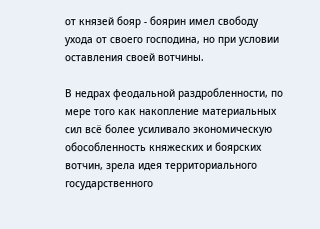от князей бояр - боярин имел свободу ухода от своего господина, но при условии оставления своей вотчины.

В недрах феодальной раздробленности, по мере того как накопление материальных сил всё более усиливало экономическую обособленность княжеских и боярских вотчин, зрела идея территориального государственного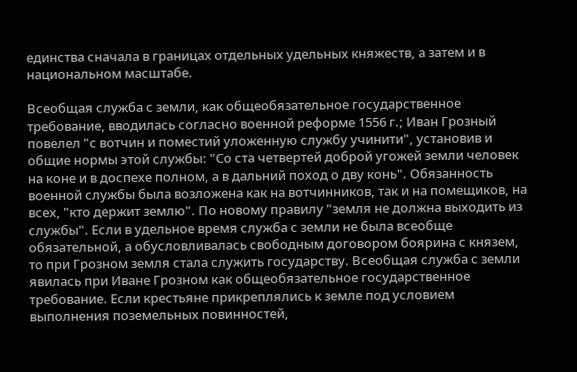единства сначала в границах отдельных удельных княжеств, а затем и в национальном масштабе.

Всеобщая служба с земли, как общеобязательное государственное требование, вводилась согласно военной реформе 1556 г.; Иван Грозный повелел "с вотчин и поместий уложенную службу учинити", установив и общие нормы этой службы: "Со ста четвертей доброй угожей земли человек на коне и в доспехе полном, а в дальний поход о дву конь". Обязанность военной службы была возложена как на вотчинников, так и на помещиков, на всех, "кто держит землю". По новому правилу "земля не должна выходить из службы". Если в удельное время служба с земли не была всеобще обязательной, а обусловливалась свободным договором боярина с князем, то при Грозном земля стала служить государству. Всеобщая служба с земли явилась при Иване Грозном как общеобязательное государственное требование. Если крестьяне прикреплялись к земле под условием выполнения поземельных повинностей,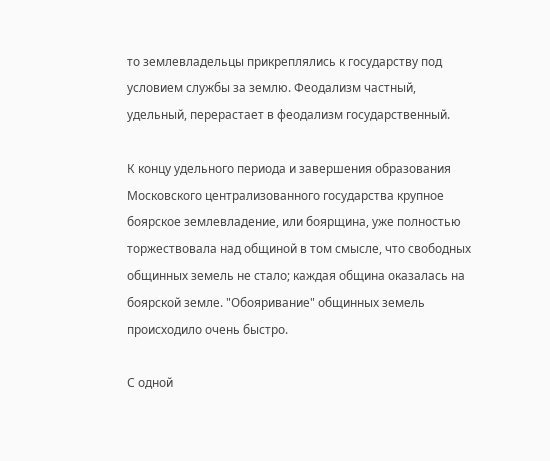то землевладельцы прикреплялись к государству под условием службы за землю. Феодализм частный, удельный, перерастает в феодализм государственный.

К концу удельного периода и завершения образования Московского централизованного государства крупное боярское землевладение, или боярщина, уже полностью торжествовала над общиной в том смысле, что свободных общинных земель не стало; каждая община оказалась на боярской земле. "Обояривание" общинных земель происходило очень быстро.

С одной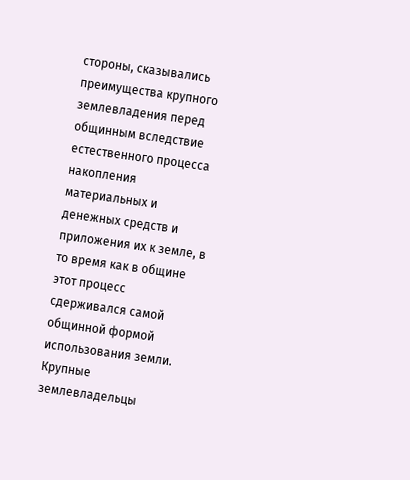стороны, сказывались преимущества крупного землевладения перед общинным вследствие естественного процесса накопления материальных и денежных средств и приложения их к земле, в то время как в общине этот процесс сдерживался самой общинной формой использования земли. Крупные землевладельцы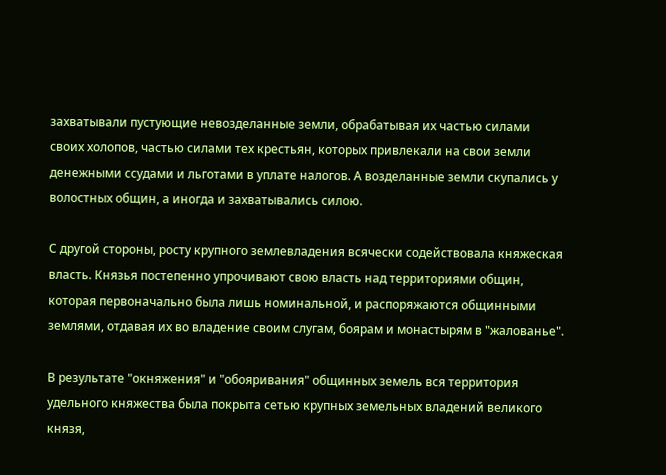захватывали пустующие невозделанные земли, обрабатывая их частью силами своих холопов, частью силами тех крестьян, которых привлекали на свои земли денежными ссудами и льготами в уплате налогов. А возделанные земли скупались у волостных общин, а иногда и захватывались силою.

С другой стороны, росту крупного землевладения всячески содействовала княжеская власть. Князья постепенно упрочивают свою власть над территориями общин, которая первоначально была лишь номинальной, и распоряжаются общинными землями, отдавая их во владение своим слугам, боярам и монастырям в "жалованье".

В результате "окняжения" и "обояривания" общинных земель вся территория удельного княжества была покрыта сетью крупных земельных владений великого князя,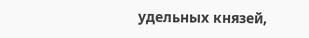удельных князей,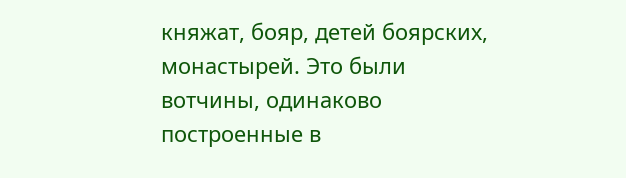княжат, бояр, детей боярских, монастырей. Это были вотчины, одинаково построенные в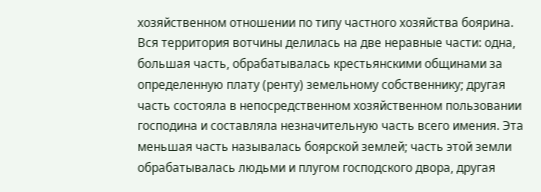хозяйственном отношении по типу частного хозяйства боярина. Вся территория вотчины делилась на две неравные части: одна, большая часть, обрабатывалась крестьянскими общинами за определенную плату (ренту) земельному собственнику; другая часть состояла в непосредственном хозяйственном пользовании господина и составляла незначительную часть всего имения. Эта меньшая часть называлась боярской землей; часть этой земли обрабатывалась людьми и плугом господского двора, другая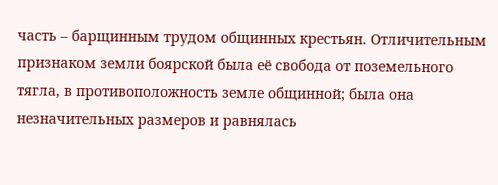часть – барщинным трудом общинных крестьян. Отличительным признаком земли боярской была её свобода от поземельного тягла, в противоположность земле общинной; была она незначительных размеров и равнялась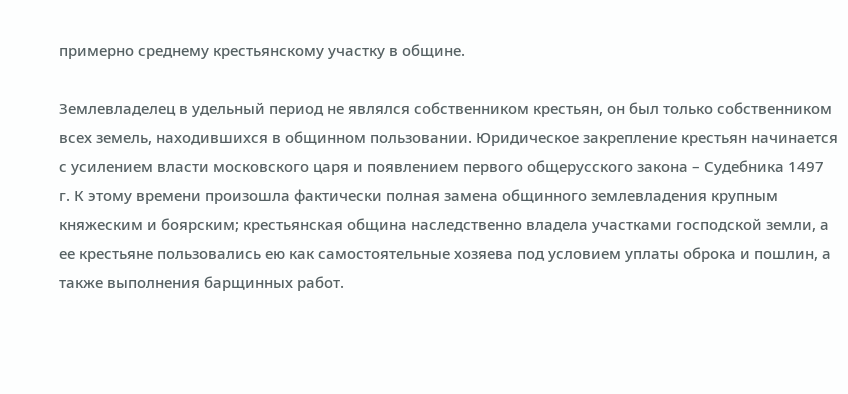примерно среднему крестьянскому участку в общине.

Землевладелец в удельный период не являлся собственником крестьян, он был только собственником всех земель, находившихся в общинном пользовании. Юридическое закрепление крестьян начинается с усилением власти московского царя и появлением первого общерусского закона – Судебника 1497 г. К этому времени произошла фактически полная замена общинного землевладения крупным княжеским и боярским; крестьянская община наследственно владела участками господской земли, а ее крестьяне пользовались ею как самостоятельные хозяева под условием уплаты оброка и пошлин, а также выполнения барщинных работ.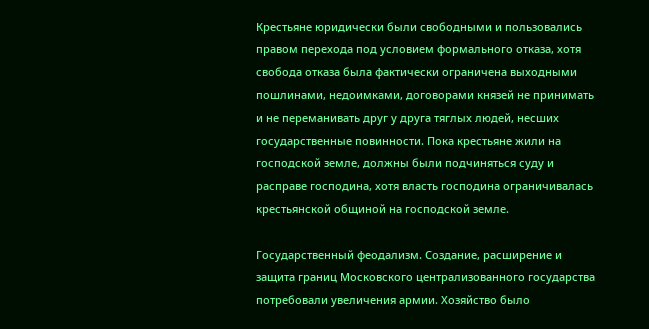Крестьяне юридически были свободными и пользовались правом перехода под условием формального отказа, хотя свобода отказа была фактически ограничена выходными пошлинами, недоимками, договорами князей не принимать и не переманивать друг у друга тяглых людей, несших государственные повинности. Пока крестьяне жили на господской земле, должны были подчиняться суду и расправе господина, хотя власть господина ограничивалась крестьянской общиной на господской земле.

Государственный феодализм. Создание, расширение и защита границ Московского централизованного государства потребовали увеличения армии. Хозяйство было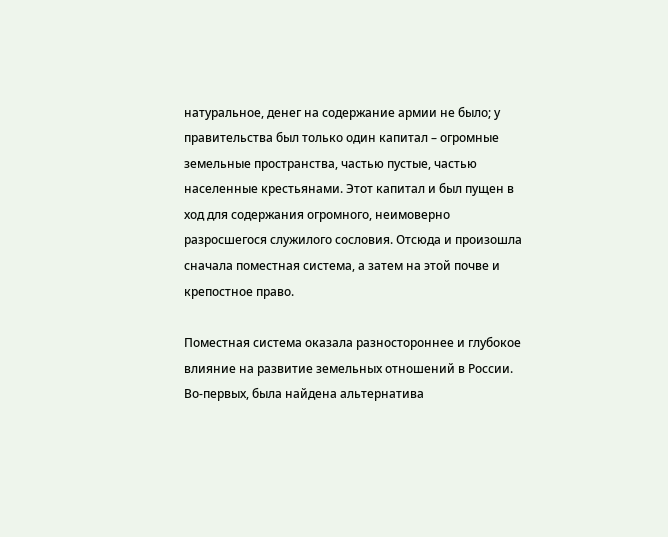натуральное, денег на содержание армии не было; у правительства был только один капитал – огромные земельные пространства, частью пустые, частью населенные крестьянами. Этот капитал и был пущен в ход для содержания огромного, неимоверно разросшегося служилого сословия. Отсюда и произошла сначала поместная система, а затем на этой почве и крепостное право.

Поместная система оказала разностороннее и глубокое влияние на развитие земельных отношений в России. Во-первых, была найдена альтернатива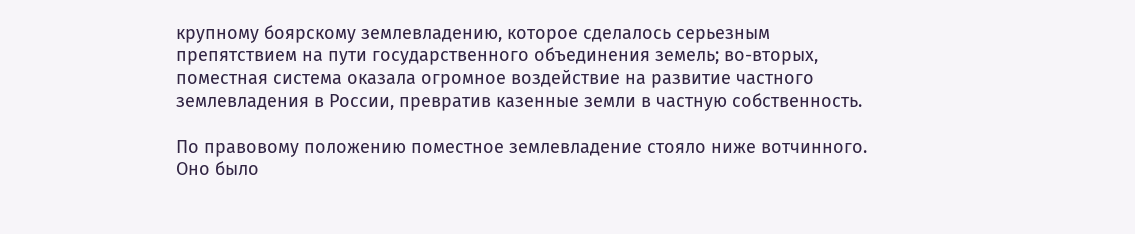крупному боярскому землевладению, которое сделалось серьезным препятствием на пути государственного объединения земель; во-вторых, поместная система оказала огромное воздействие на развитие частного землевладения в России, превратив казенные земли в частную собственность.

По правовому положению поместное землевладение стояло ниже вотчинного. Оно было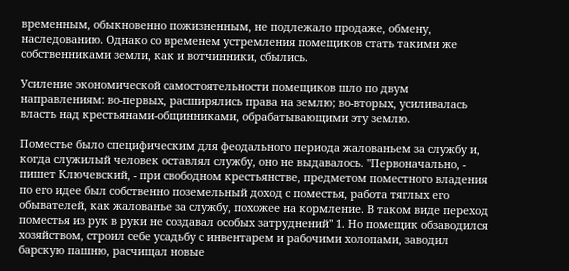временным, обыкновенно пожизненным, не подлежало продаже, обмену, наследованию. Однако со временем устремления помещиков стать такими же собственниками земли, как и вотчинники, сбылись.

Усиление экономической самостоятельности помещиков шло по двум направлениям: во-первых, расширялись права на землю; во-вторых, усиливалась власть над крестьянами-общинниками, обрабатывающими эту землю.

Поместье было специфическим для феодального периода жалованьем за службу и, когда служилый человек оставлял службу, оно не выдавалось. "Первоначально, - пишет Ключевский, - при свободном крестьянстве, предметом поместного владения по его идее был собственно поземельный доход с поместья, работа тяглых его обывателей, как жалованье за службу, похожее на кормление. В таком виде переход поместья из рук в руки не создавал особых затруднений" 1. Но помещик обзаводился хозяйством, строил себе усадьбу с инвентарем и рабочими холопами, заводил барскую пашню, расчищал новые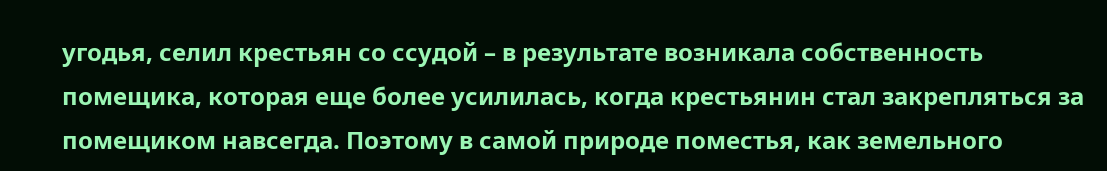угодья, селил крестьян со ссудой – в результате возникала собственность помещика, которая еще более усилилась, когда крестьянин стал закрепляться за помещиком навсегда. Поэтому в самой природе поместья, как земельного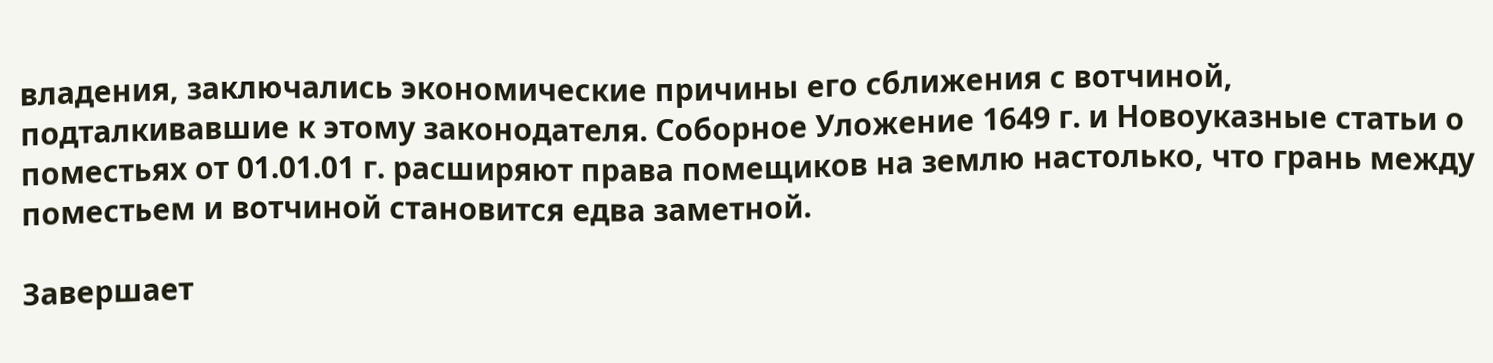владения, заключались экономические причины его сближения с вотчиной, подталкивавшие к этому законодателя. Соборное Уложение 1649 г. и Новоуказные статьи о поместьях от 01.01.01 г. расширяют права помещиков на землю настолько, что грань между поместьем и вотчиной становится едва заметной.

Завершает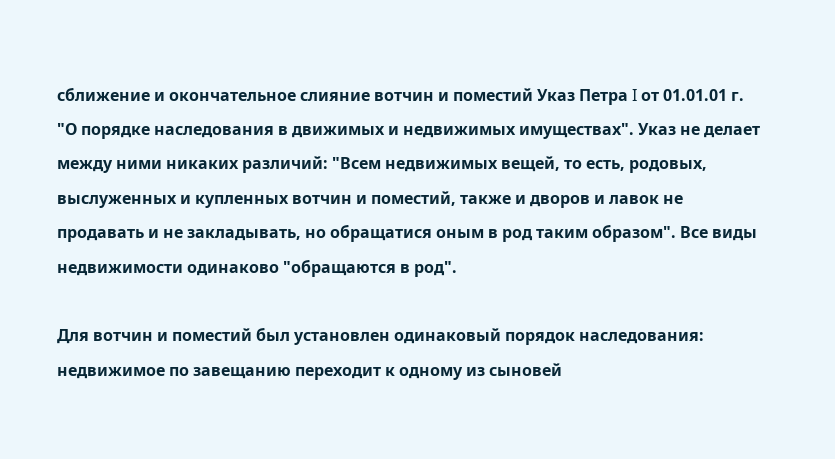сближение и окончательное слияние вотчин и поместий Указ Петра I от 01.01.01 г. "О порядке наследования в движимых и недвижимых имуществах". Указ не делает между ними никаких различий: "Всем недвижимых вещей, то есть, родовых, выслуженных и купленных вотчин и поместий, также и дворов и лавок не продавать и не закладывать, но обращатися оным в род таким образом". Все виды недвижимости одинаково "обращаются в род".

Для вотчин и поместий был установлен одинаковый порядок наследования: недвижимое по завещанию переходит к одному из сыновей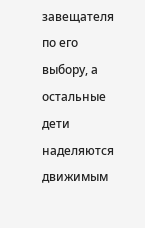завещателя по его выбору, а остальные дети наделяются движимым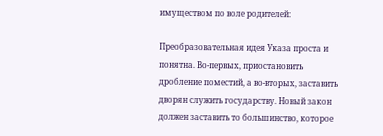имуществом по воле родителей:

Преобразовательная идея Указа проста и понятна. Во-первых, приостановить дробление поместий, а во-вторых, заставить дворян служить государству. Новый закон должен заставить то большинство, которое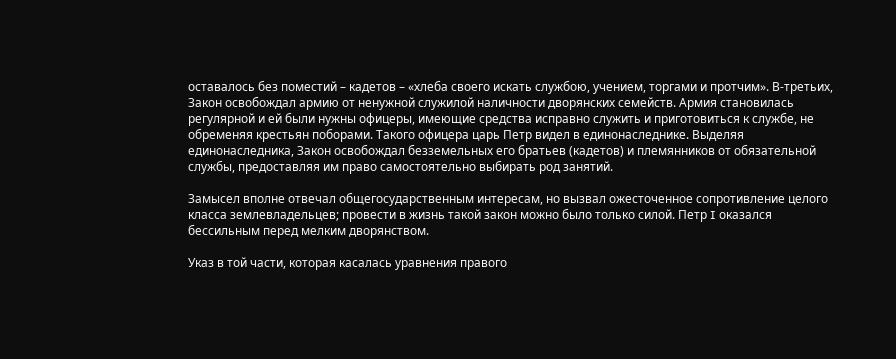оставалось без поместий – кадетов – «хлеба своего искать службою, учением, торгами и протчим». В-третьих, Закон освобождал армию от ненужной служилой наличности дворянских семейств. Армия становилась регулярной и ей были нужны офицеры, имеющие средства исправно служить и приготовиться к службе, не обременяя крестьян поборами. Такого офицера царь Петр видел в единонаследнике. Выделяя единонаследника, Закон освобождал безземельных его братьев (кадетов) и племянников от обязательной службы, предоставляя им право самостоятельно выбирать род занятий.

Замысел вполне отвечал общегосударственным интересам, но вызвал ожесточенное сопротивление целого класса землевладельцев; провести в жизнь такой закон можно было только силой. Петр I оказался бессильным перед мелким дворянством.

Указ в той части, которая касалась уравнения правого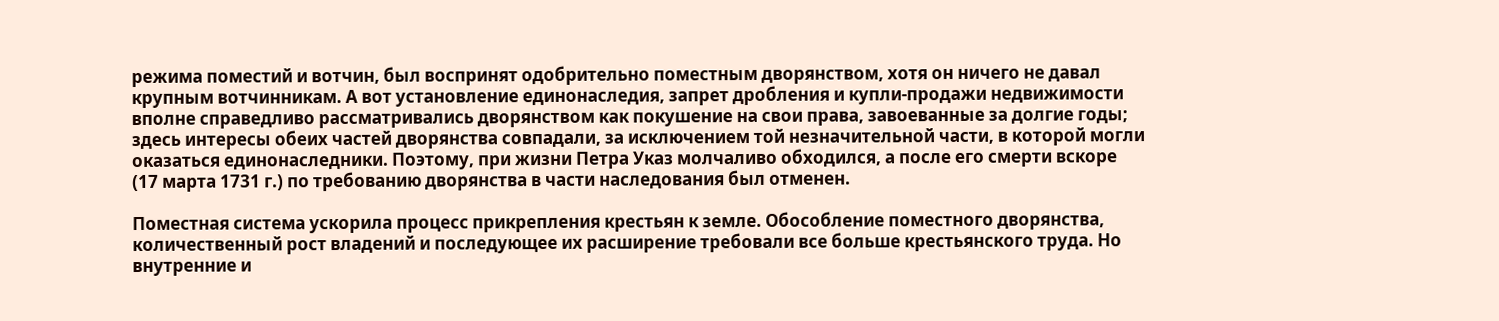режима поместий и вотчин, был воспринят одобрительно поместным дворянством, хотя он ничего не давал крупным вотчинникам. А вот установление единонаследия, запрет дробления и купли-продажи недвижимости вполне справедливо рассматривались дворянством как покушение на свои права, завоеванные за долгие годы; здесь интересы обеих частей дворянства совпадали, за исключением той незначительной части, в которой могли оказаться единонаследники. Поэтому, при жизни Петра Указ молчаливо обходился, а после его смерти вскоре (17 марта 1731 г.) по требованию дворянства в части наследования был отменен.

Поместная система ускорила процесс прикрепления крестьян к земле. Обособление поместного дворянства, количественный рост владений и последующее их расширение требовали все больше крестьянского труда. Но внутренние и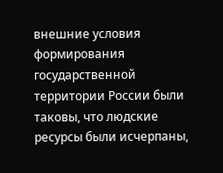внешние условия формирования государственной территории России были таковы, что людские ресурсы были исчерпаны,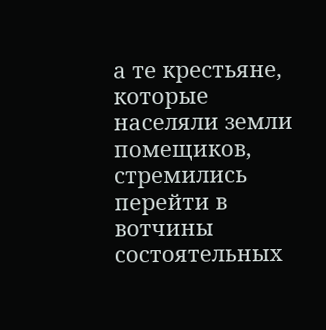а те крестьяне, которые населяли земли помещиков, стремились перейти в вотчины состоятельных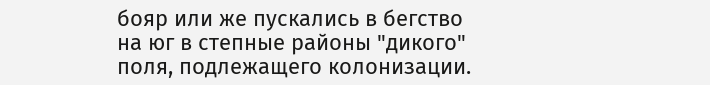бояр или же пускались в бегство на юг в степные районы "дикого" поля, подлежащего колонизации.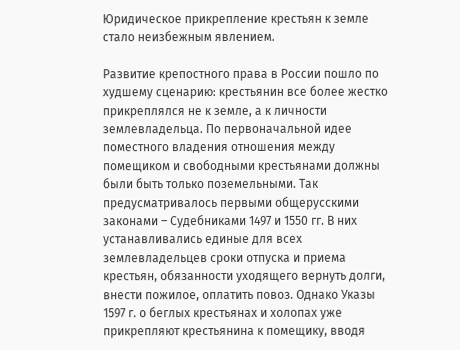Юридическое прикрепление крестьян к земле стало неизбежным явлением.

Развитие крепостного права в России пошло по худшему сценарию: крестьянин все более жестко прикреплялся не к земле, а к личности землевладельца. По первоначальной идее поместного владения отношения между помещиком и свободными крестьянами должны были быть только поземельными. Так предусматривалось первыми общерусскими законами – Судебниками 1497 и 1550 гг. В них устанавливались единые для всех землевладельцев сроки отпуска и приема крестьян, обязанности уходящего вернуть долги, внести пожилое, оплатить повоз. Однако Указы 1597 г. о беглых крестьянах и холопах уже прикрепляют крестьянина к помещику, вводя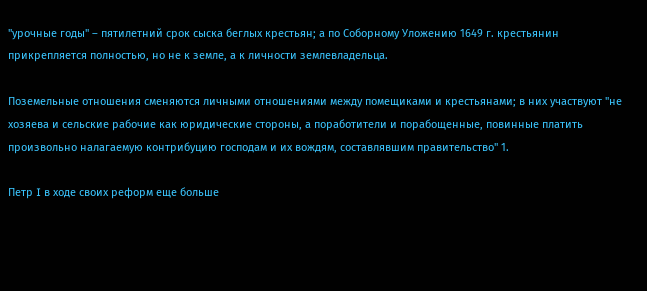"урочные годы" – пятилетний срок сыска беглых крестьян; а по Соборному Уложению 1649 г. крестьянин прикрепляется полностью, но не к земле, а к личности землевладельца.

Поземельные отношения сменяются личными отношениями между помещиками и крестьянами; в них участвуют "не хозяева и сельские рабочие как юридические стороны, а поработители и порабощенные, повинные платить произвольно налагаемую контрибуцию господам и их вождям, составлявшим правительство" 1.

Петр I в ходе своих реформ еще больше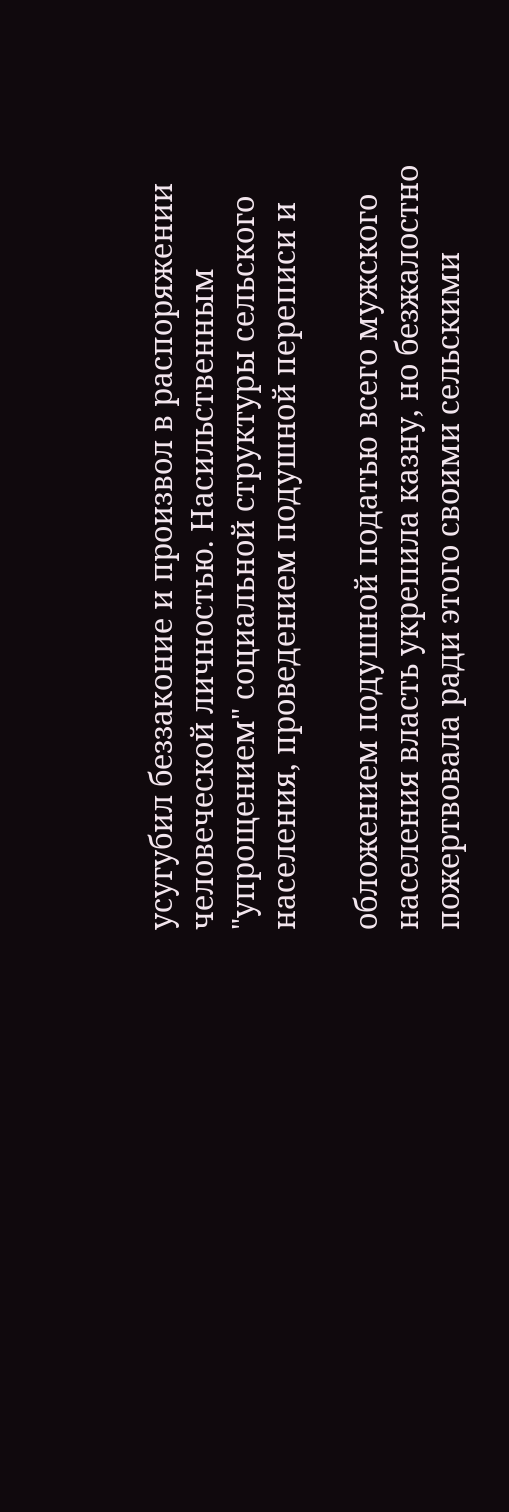усугубил беззаконие и произвол в распоряжении человеческой личностью. Насильственным "упрощением" социальной структуры сельского населения, проведением подушной переписи и

обложением подушной податью всего мужского населения власть укрепила казну, но безжалостно пожертвовала ради этого своими сельскими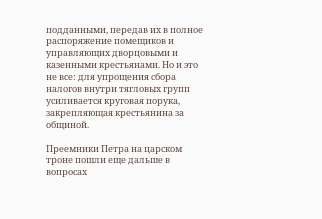подданными, передав их в полное распоряжение помещиков и управляющих дворцовыми и казенными крестьянами. Но и это не все: для упрощения сбора налогов внутри тягловых групп усиливается круговая порука, закрепляющая крестьянина за общиной.

Преемники Петра на царском троне пошли еще дальше в вопросах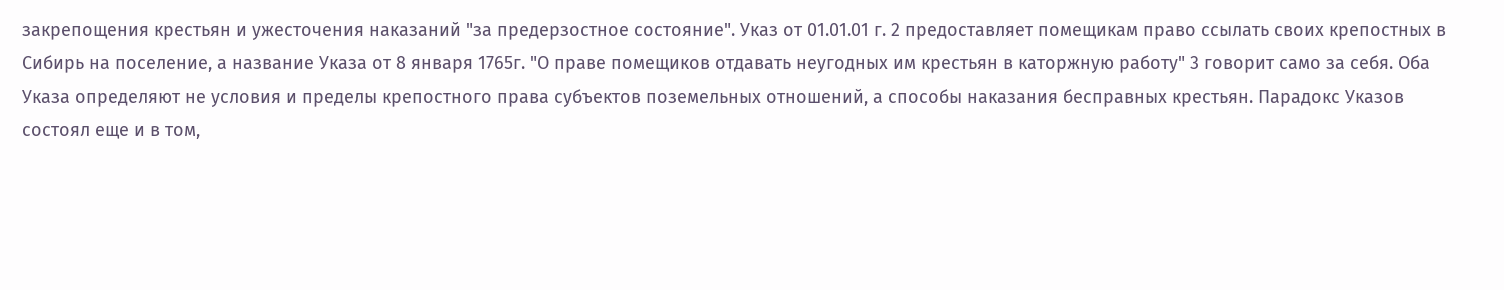закрепощения крестьян и ужесточения наказаний "за предерзостное состояние". Указ от 01.01.01 г. 2 предоставляет помещикам право ссылать своих крепостных в Сибирь на поселение, а название Указа от 8 января 1765г. "О праве помещиков отдавать неугодных им крестьян в каторжную работу" 3 говорит само за себя. Оба Указа определяют не условия и пределы крепостного права субъектов поземельных отношений, а способы наказания бесправных крестьян. Парадокс Указов состоял еще и в том,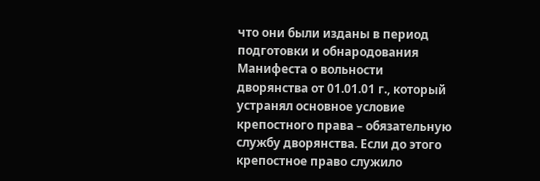что они были изданы в период подготовки и обнародования Манифеста о вольности дворянства от 01.01.01 г., который устранял основное условие крепостного права – обязательную службу дворянства. Если до этого крепостное право служило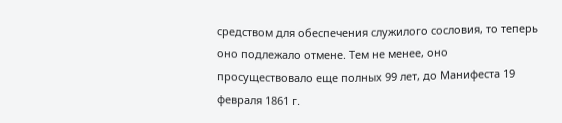средством для обеспечения служилого сословия, то теперь оно подлежало отмене. Тем не менее, оно просуществовало еще полных 99 лет, до Манифеста 19 февраля 1861 г.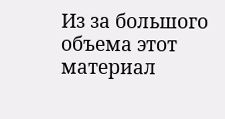Из за большого объема этот материал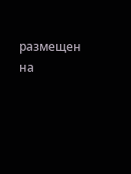размещен на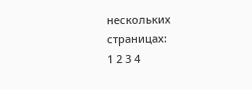нескольких страницах:
1 2 3 4